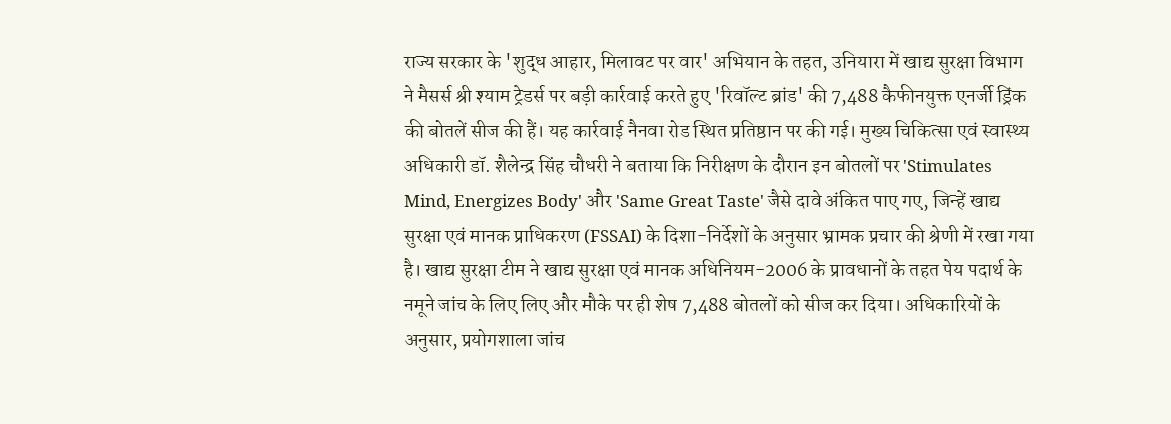राज्य सरकार के 'शुद्ध आहार, मिलावट पर वार' अभियान के तहत, उनियारा में खाद्य सुरक्षा विभाग ने मैसर्स श्री श्याम ट्रेडर्स पर बड़ी कार्रवाई करते हुए 'रिवॉल्ट ब्रांड' की 7,488 कैफीनयुक्त एनर्जी ड्रिंक की बोतलें सीज की हैं। यह कार्रवाई नैनवा रोड स्थित प्रतिष्ठान पर की गई। मुख्य चिकित्सा एवं स्वास्थ्य अधिकारी डॉ. शैलेन्द्र सिंह चौधरी ने बताया कि निरीक्षण के दौरान इन बोतलों पर 'Stimulates Mind, Energizes Body' और 'Same Great Taste' जैसे दावे अंकित पाए गए, जिन्हें खाद्य सुरक्षा एवं मानक प्राधिकरण (FSSAI) के दिशा-निर्देशों के अनुसार भ्रामक प्रचार की श्रेणी में रखा गया है। खाद्य सुरक्षा टीम ने खाद्य सुरक्षा एवं मानक अधिनियम-2006 के प्रावधानों के तहत पेय पदार्थ के नमूने जांच के लिए लिए और मौके पर ही शेष 7,488 बोतलों को सीज कर दिया। अधिकारियों के अनुसार, प्रयोगशाला जांच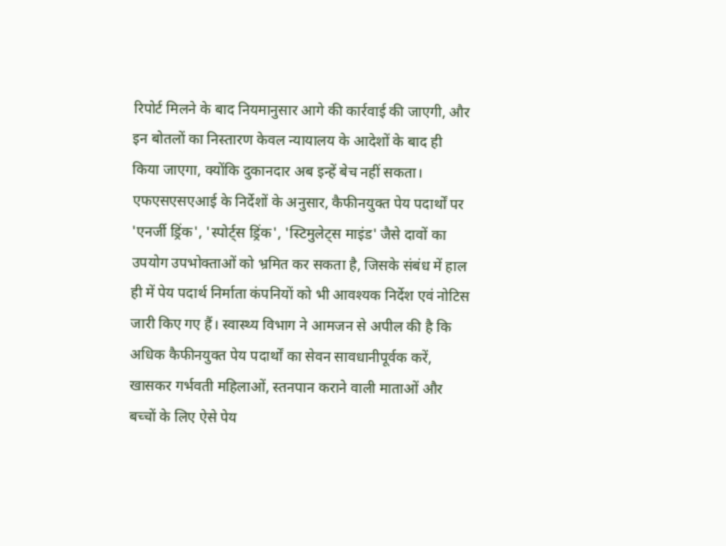रिपोर्ट मिलने के बाद नियमानुसार आगे की कार्रवाई की जाएगी, और इन बोतलों का निस्तारण केवल न्यायालय के आदेशों के बाद ही किया जाएगा, क्योंकि दुकानदार अब इन्हें बेच नहीं सकता। एफएसएसएआई के निर्देशों के अनुसार, कैफीनयुक्त पेय पदार्थों पर 'एनर्जी ड्रिंक', 'स्पोर्ट्स ड्रिंक', 'स्टिमुलेट्स माइंड' जैसे दावों का उपयोग उपभोक्ताओं को भ्रमित कर सकता है, जिसके संबंध में हाल ही में पेय पदार्थ निर्माता कंपनियों को भी आवश्यक निर्देश एवं नोटिस जारी किए गए हैं। स्वास्थ्य विभाग ने आमजन से अपील की है कि अधिक कैफीनयुक्त पेय पदार्थों का सेवन सावधानीपूर्वक करें, खासकर गर्भवती महिलाओं, स्तनपान कराने वाली माताओं और बच्चों के लिए ऐसे पेय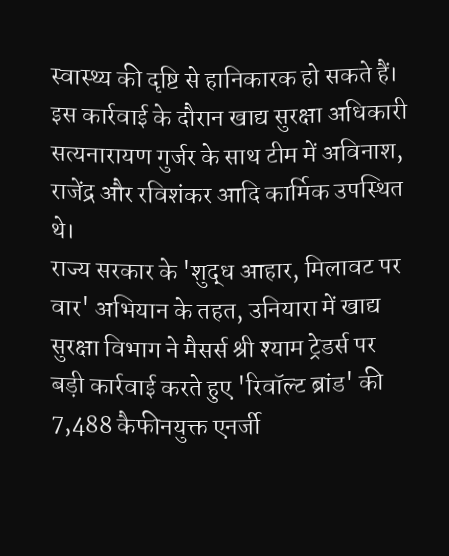स्वास्थ्य की दृष्टि से हानिकारक हो सकते हैं। इस कार्रवाई के दौरान खाद्य सुरक्षा अधिकारी सत्यनारायण गुर्जर के साथ टीम में अविनाश, राजेंद्र और रविशंकर आदि कार्मिक उपस्थित थे।
राज्य सरकार के 'शुद्ध आहार, मिलावट पर वार' अभियान के तहत, उनियारा में खाद्य सुरक्षा विभाग ने मैसर्स श्री श्याम ट्रेडर्स पर बड़ी कार्रवाई करते हुए 'रिवॉल्ट ब्रांड' की 7,488 कैफीनयुक्त एनर्जी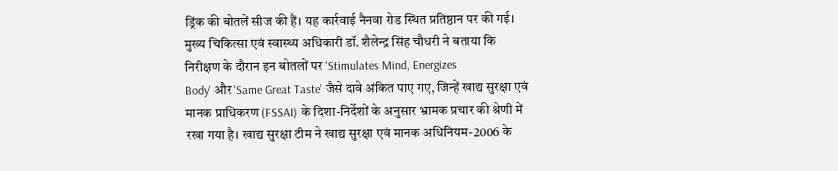ड्रिंक की बोतलें सीज की हैं। यह कार्रवाई नैनवा रोड स्थित प्रतिष्ठान पर की गई। मुख्य चिकित्सा एवं स्वास्थ्य अधिकारी डॉ. शैलेन्द्र सिंह चौधरी ने बताया कि निरीक्षण के दौरान इन बोतलों पर 'Stimulates Mind, Energizes
Body' और 'Same Great Taste' जैसे दावे अंकित पाए गए, जिन्हें खाद्य सुरक्षा एवं मानक प्राधिकरण (FSSAI) के दिशा-निर्देशों के अनुसार भ्रामक प्रचार की श्रेणी में रखा गया है। खाद्य सुरक्षा टीम ने खाद्य सुरक्षा एवं मानक अधिनियम-2006 के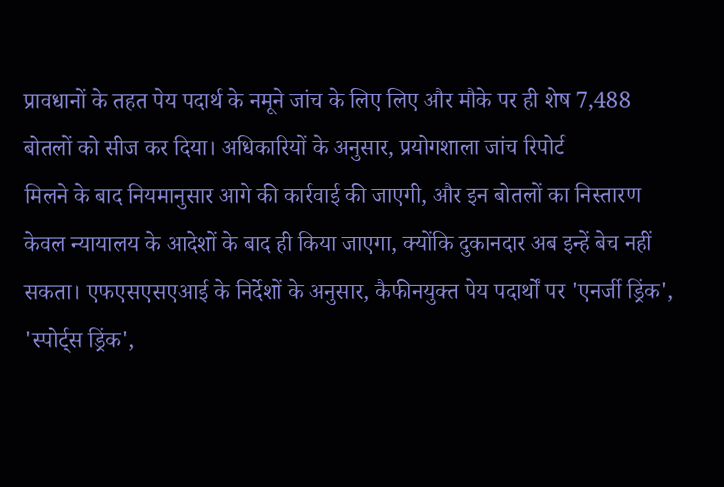प्रावधानों के तहत पेय पदार्थ के नमूने जांच के लिए लिए और मौके पर ही शेष 7,488 बोतलों को सीज कर दिया। अधिकारियों के अनुसार, प्रयोगशाला जांच रिपोर्ट
मिलने के बाद नियमानुसार आगे की कार्रवाई की जाएगी, और इन बोतलों का निस्तारण केवल न्यायालय के आदेशों के बाद ही किया जाएगा, क्योंकि दुकानदार अब इन्हें बेच नहीं सकता। एफएसएसएआई के निर्देशों के अनुसार, कैफीनयुक्त पेय पदार्थों पर 'एनर्जी ड्रिंक', 'स्पोर्ट्स ड्रिंक',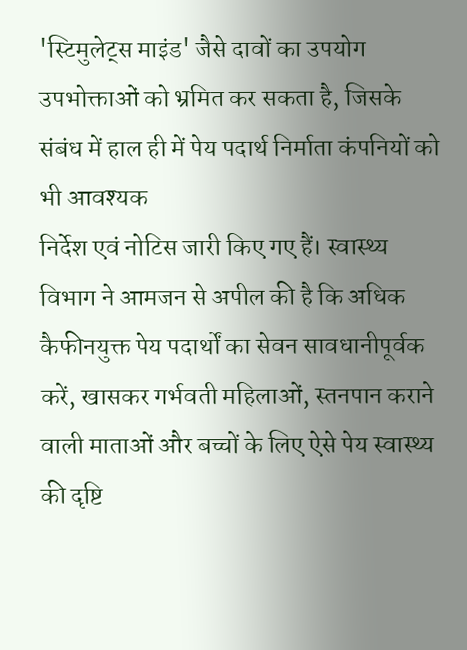'स्टिमुलेट्स माइंड' जैसे दावों का उपयोग उपभोक्ताओं को भ्रमित कर सकता है, जिसके संबंध में हाल ही में पेय पदार्थ निर्माता कंपनियों को भी आवश्यक
निर्देश एवं नोटिस जारी किए गए हैं। स्वास्थ्य विभाग ने आमजन से अपील की है कि अधिक कैफीनयुक्त पेय पदार्थों का सेवन सावधानीपूर्वक करें, खासकर गर्भवती महिलाओं, स्तनपान कराने वाली माताओं और बच्चों के लिए ऐसे पेय स्वास्थ्य की दृष्टि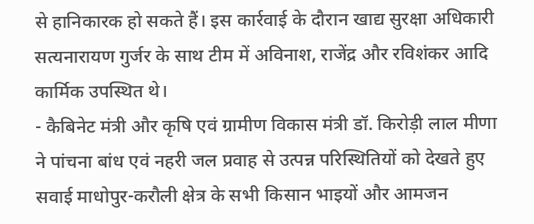से हानिकारक हो सकते हैं। इस कार्रवाई के दौरान खाद्य सुरक्षा अधिकारी सत्यनारायण गुर्जर के साथ टीम में अविनाश, राजेंद्र और रविशंकर आदि कार्मिक उपस्थित थे।
- कैबिनेट मंत्री और कृषि एवं ग्रामीण विकास मंत्री डॉ. किरोड़ी लाल मीणा ने पांचना बांध एवं नहरी जल प्रवाह से उत्पन्न परिस्थितियों को देखते हुए सवाई माधोपुर-करौली क्षेत्र के सभी किसान भाइयों और आमजन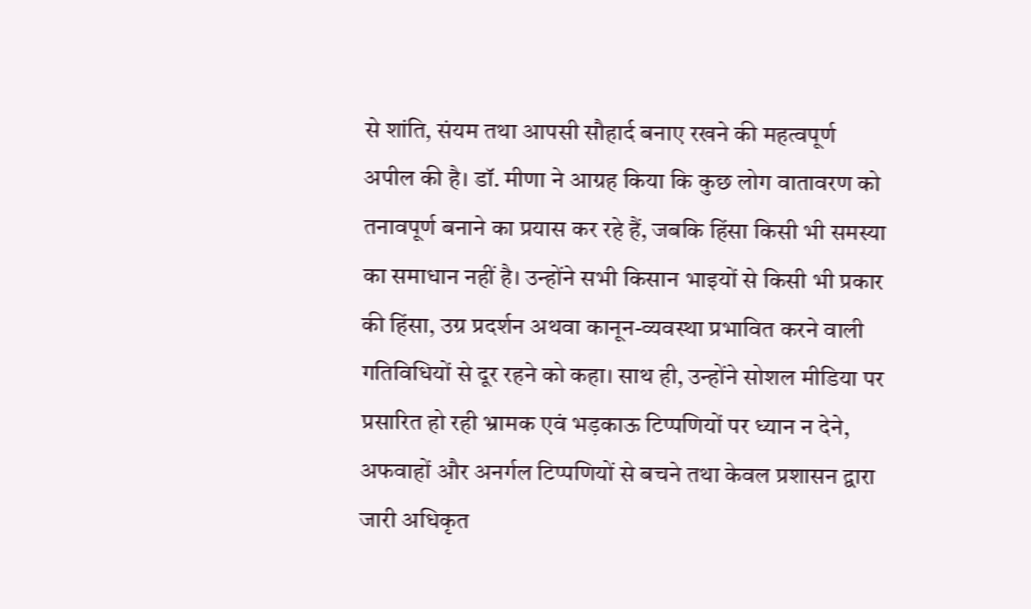से शांति, संयम तथा आपसी सौहार्द बनाए रखने की महत्वपूर्ण अपील की है। डॉ. मीणा ने आग्रह किया कि कुछ लोग वातावरण को तनावपूर्ण बनाने का प्रयास कर रहे हैं, जबकि हिंसा किसी भी समस्या का समाधान नहीं है। उन्होंने सभी किसान भाइयों से किसी भी प्रकार की हिंसा, उग्र प्रदर्शन अथवा कानून-व्यवस्था प्रभावित करने वाली गतिविधियों से दूर रहने को कहा। साथ ही, उन्होंने सोशल मीडिया पर प्रसारित हो रही भ्रामक एवं भड़काऊ टिप्पणियों पर ध्यान न देने, अफवाहों और अनर्गल टिप्पणियों से बचने तथा केवल प्रशासन द्वारा जारी अधिकृत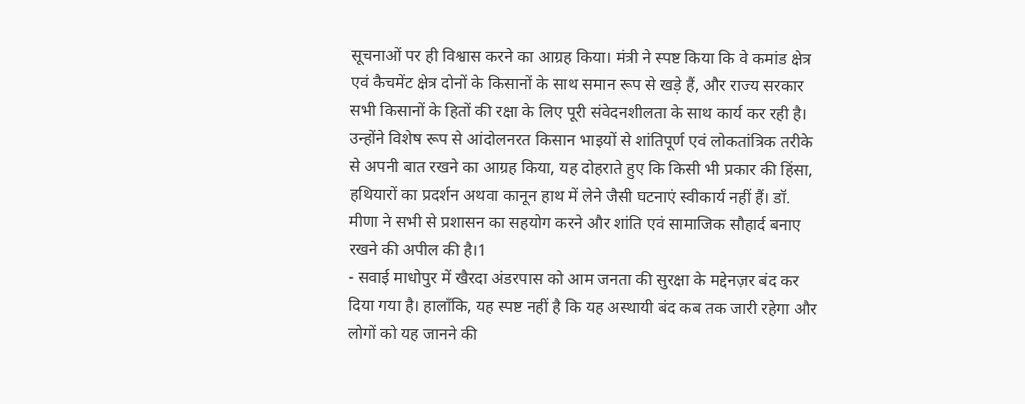सूचनाओं पर ही विश्वास करने का आग्रह किया। मंत्री ने स्पष्ट किया कि वे कमांड क्षेत्र एवं कैचमेंट क्षेत्र दोनों के किसानों के साथ समान रूप से खड़े हैं, और राज्य सरकार सभी किसानों के हितों की रक्षा के लिए पूरी संवेदनशीलता के साथ कार्य कर रही है। उन्होंने विशेष रूप से आंदोलनरत किसान भाइयों से शांतिपूर्ण एवं लोकतांत्रिक तरीके से अपनी बात रखने का आग्रह किया, यह दोहराते हुए कि किसी भी प्रकार की हिंसा, हथियारों का प्रदर्शन अथवा कानून हाथ में लेने जैसी घटनाएं स्वीकार्य नहीं हैं। डॉ. मीणा ने सभी से प्रशासन का सहयोग करने और शांति एवं सामाजिक सौहार्द बनाए रखने की अपील की है।1
- सवाई माधोपुर में खैरदा अंडरपास को आम जनता की सुरक्षा के मद्देनज़र बंद कर दिया गया है। हालाँकि, यह स्पष्ट नहीं है कि यह अस्थायी बंद कब तक जारी रहेगा और लोगों को यह जानने की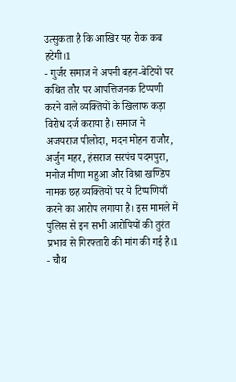उत्सुकता है कि आखिर यह रोक कब हटेगी।1
- गुर्जर समाज ने अपनी बहन-बेटियों पर कथित तौर पर आपत्तिजनक टिप्पणी करने वाले व्यक्तियों के खिलाफ कड़ा विरोध दर्ज कराया है। समाज ने अजयराज पीलोदा, मदन मोहन राजौर, अर्जुन महर, हंसराज सरपंच पदमपुरा, मनोज मीणा महुआ और विश्रा खण्डिप नामक छह व्यक्तियों पर ये टिप्पणियाँ करने का आरोप लगाया है। इस मामले में पुलिस से इन सभी आरोपियों की तुरंत प्रभाव से गिरफ्तारी की मांग की गई है।1
- चौथ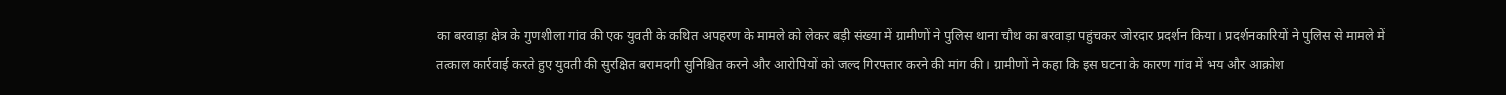का बरवाड़ा क्षेत्र के गुणशीला गांव की एक युवती के कथित अपहरण के मामले को लेकर बड़ी संख्या में ग्रामीणों ने पुलिस थाना चौथ का बरवाड़ा पहुंचकर जोरदार प्रदर्शन किया। प्रदर्शनकारियों ने पुलिस से मामले में तत्काल कार्रवाई करते हुए युवती की सुरक्षित बरामदगी सुनिश्चित करने और आरोपियों को जल्द गिरफ्तार करने की मांग की। ग्रामीणों ने कहा कि इस घटना के कारण गांव में भय और आक्रोश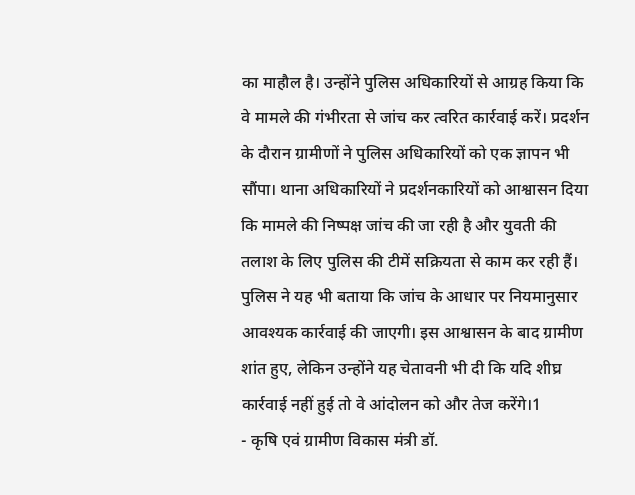का माहौल है। उन्होंने पुलिस अधिकारियों से आग्रह किया कि वे मामले की गंभीरता से जांच कर त्वरित कार्रवाई करें। प्रदर्शन के दौरान ग्रामीणों ने पुलिस अधिकारियों को एक ज्ञापन भी सौंपा। थाना अधिकारियों ने प्रदर्शनकारियों को आश्वासन दिया कि मामले की निष्पक्ष जांच की जा रही है और युवती की तलाश के लिए पुलिस की टीमें सक्रियता से काम कर रही हैं। पुलिस ने यह भी बताया कि जांच के आधार पर नियमानुसार आवश्यक कार्रवाई की जाएगी। इस आश्वासन के बाद ग्रामीण शांत हुए, लेकिन उन्होंने यह चेतावनी भी दी कि यदि शीघ्र कार्रवाई नहीं हुई तो वे आंदोलन को और तेज करेंगे।1
- कृषि एवं ग्रामीण विकास मंत्री डॉ.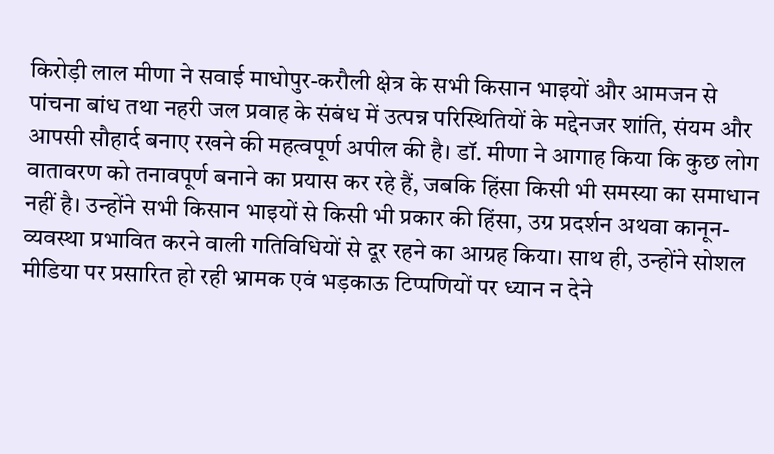किरोड़ी लाल मीणा ने सवाई माधोपुर-करौली क्षेत्र के सभी किसान भाइयों और आमजन से पांचना बांध तथा नहरी जल प्रवाह के संबंध में उत्पन्न परिस्थितियों के मद्देनजर शांति, संयम और आपसी सौहार्द बनाए रखने की महत्वपूर्ण अपील की है। डॉ. मीणा ने आगाह किया कि कुछ लोग वातावरण को तनावपूर्ण बनाने का प्रयास कर रहे हैं, जबकि हिंसा किसी भी समस्या का समाधान नहीं है। उन्होंने सभी किसान भाइयों से किसी भी प्रकार की हिंसा, उग्र प्रदर्शन अथवा कानून-व्यवस्था प्रभावित करने वाली गतिविधियों से दूर रहने का आग्रह किया। साथ ही, उन्होंने सोशल मीडिया पर प्रसारित हो रही भ्रामक एवं भड़काऊ टिप्पणियों पर ध्यान न देने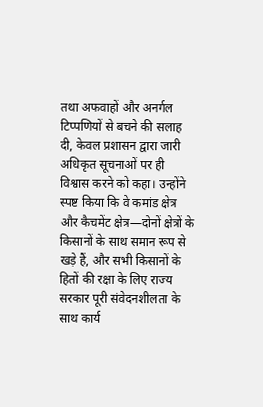तथा अफवाहों और अनर्गल टिप्पणियों से बचने की सलाह दी, केवल प्रशासन द्वारा जारी अधिकृत सूचनाओं पर ही विश्वास करने को कहा। उन्होंने स्पष्ट किया कि वे कमांड क्षेत्र और कैचमेंट क्षेत्र—दोनों क्षेत्रों के किसानों के साथ समान रूप से खड़े हैं, और सभी किसानों के हितों की रक्षा के लिए राज्य सरकार पूरी संवेदनशीलता के साथ कार्य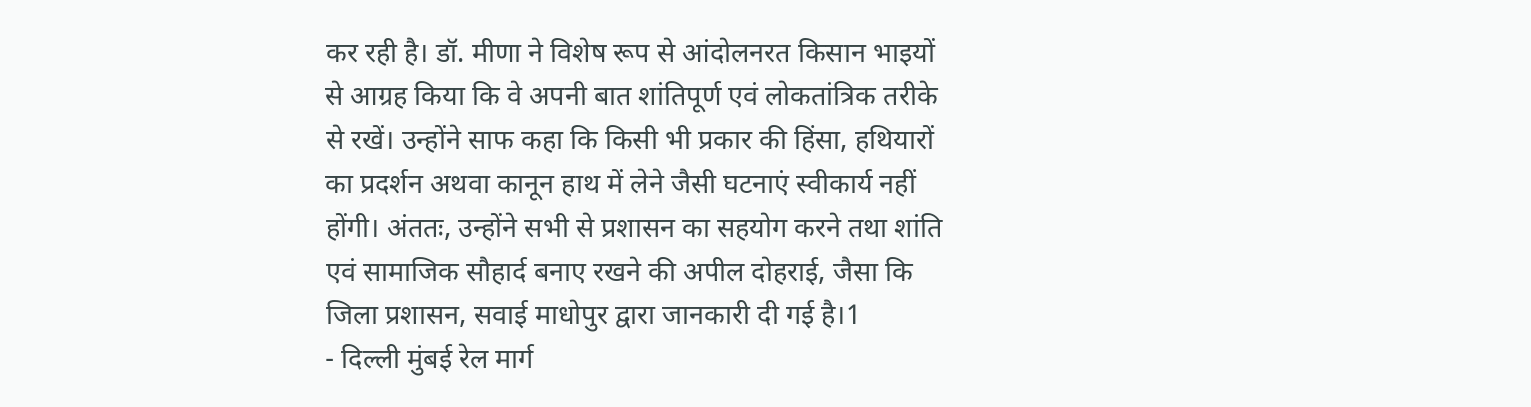कर रही है। डॉ. मीणा ने विशेष रूप से आंदोलनरत किसान भाइयों से आग्रह किया कि वे अपनी बात शांतिपूर्ण एवं लोकतांत्रिक तरीके से रखें। उन्होंने साफ कहा कि किसी भी प्रकार की हिंसा, हथियारों का प्रदर्शन अथवा कानून हाथ में लेने जैसी घटनाएं स्वीकार्य नहीं होंगी। अंततः, उन्होंने सभी से प्रशासन का सहयोग करने तथा शांति एवं सामाजिक सौहार्द बनाए रखने की अपील दोहराई, जैसा कि जिला प्रशासन, सवाई माधोपुर द्वारा जानकारी दी गई है।1
- दिल्ली मुंबई रेल मार्ग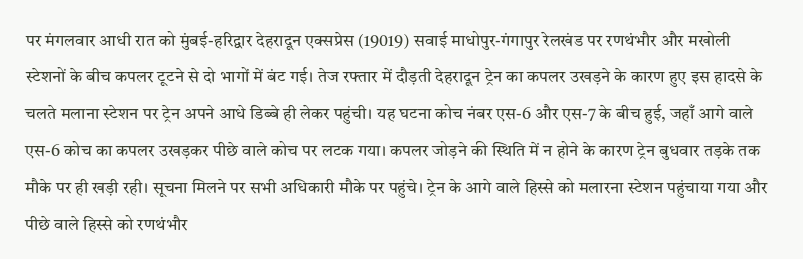पर मंगलवार आधी रात को मुंबई-हरिद्वार देहरादून एक्सप्रेस (19019) सवाई माधोपुर-गंगापुर रेलखंड पर रणथंभौर और मखोली स्टेशनों के बीच कपलर टूटने से दो भागों में बंट गई। तेज रफ्तार में दौड़ती देहरादून ट्रेन का कपलर उखड़ने के कारण हुए इस हादसे के चलते मलाना स्टेशन पर ट्रेन अपने आधे डिब्बे ही लेकर पहुंची। यह घटना कोच नंबर एस-6 और एस-7 के बीच हुई, जहाँ आगे वाले एस-6 कोच का कपलर उखड़कर पीछे वाले कोच पर लटक गया। कपलर जोड़ने की स्थिति में न होने के कारण ट्रेन बुधवार तड़के तक मौके पर ही खड़ी रही। सूचना मिलने पर सभी अधिकारी मौके पर पहुंचे। ट्रेन के आगे वाले हिस्से को मलारना स्टेशन पहुंचाया गया और पीछे वाले हिस्से को रणथंभौर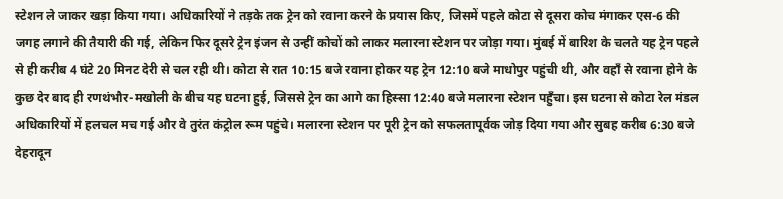स्टेशन ले जाकर खड़ा किया गया। अधिकारियों ने तड़के तक ट्रेन को रवाना करने के प्रयास किए, जिसमें पहले कोटा से दूसरा कोच मंगाकर एस-6 की जगह लगाने की तैयारी की गई, लेकिन फिर दूसरे ट्रेन इंजन से उन्हीं कोचों को लाकर मलारना स्टेशन पर जोड़ा गया। मुंबई में बारिश के चलते यह ट्रेन पहले से ही करीब 4 घंटे 20 मिनट देरी से चल रही थी। कोटा से रात 10:15 बजे रवाना होकर यह ट्रेन 12:10 बजे माधोपुर पहुंची थी, और वहाँ से रवाना होने के कुछ देर बाद ही रणथंभौर-मखोली के बीच यह घटना हुई, जिससे ट्रेन का आगे का हिस्सा 12:40 बजे मलारना स्टेशन पहुँचा। इस घटना से कोटा रेल मंडल अधिकारियों में हलचल मच गई और वे तुरंत कंट्रोल रूम पहुंचे। मलारना स्टेशन पर पूरी ट्रेन को सफलतापूर्वक जोड़ दिया गया और सुबह करीब 6:30 बजे देहरादून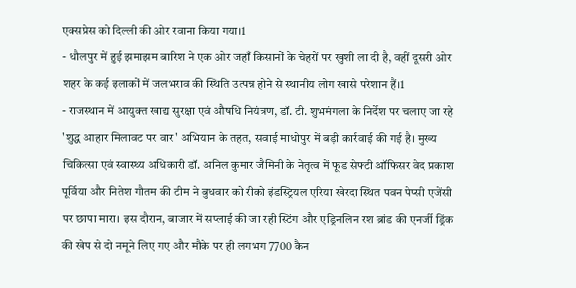एक्सप्रेस को दिल्ली की ओर रवाना किया गया।1
- धौलपुर में हुई झमाझम बारिश ने एक ओर जहाँ किसानों के चेहरों पर खुशी ला दी है, वहीं दूसरी ओर शहर के कई इलाकों में जलभराव की स्थिति उत्पन्न होने से स्थानीय लोग खासे परेशान हैं।1
- राजस्थान में आयुक्त खाद्य सुरक्षा एवं औषधि नियंत्रण, डॉ. टी. शुभमंगला के निर्देश पर चलाए जा रहे 'शुद्ध आहार मिलावट पर वार' अभियान के तहत, सवाई माधोपुर में बड़ी कार्रवाई की गई है। मुख्य चिकित्सा एवं स्वास्थ्य अधिकारी डॉ. अनिल कुमार जैमिनी के नेतृत्व में फूड सेफ्टी ऑफिसर वेद प्रकाश पूर्विया और नितेश गौतम की टीम ने बुधवार को रीको इंडस्ट्रियल एरिया खेरदा स्थित पवन पेप्सी एजेंसी पर छापा मारा। इस दौरान, बाजार में सप्लाई की जा रही स्टिंग और एड्रिनलिन रश ब्रांड की एनर्जी ड्रिंक की खेप से दो नमूने लिए गए और मौके पर ही लगभग 7700 कैन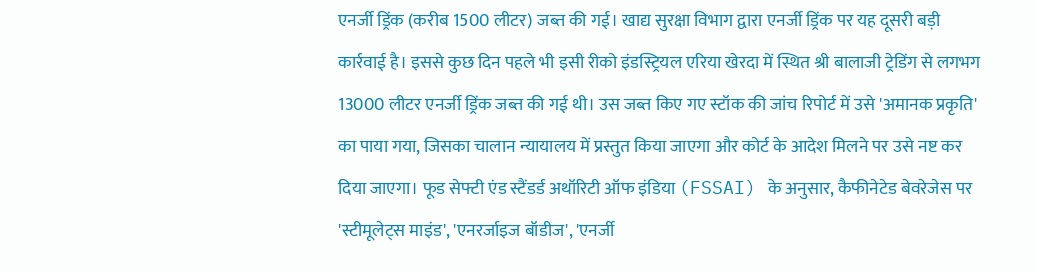एनर्जी ड्रिंक (करीब 1500 लीटर) जब्त की गई। खाद्य सुरक्षा विभाग द्वारा एनर्जी ड्रिंक पर यह दूसरी बड़ी कार्रवाई है। इससे कुछ दिन पहले भी इसी रीको इंडस्ट्रियल एरिया खेरदा में स्थित श्री बालाजी ट्रेडिंग से लगभग 13000 लीटर एनर्जी ड्रिंक जब्त की गई थी। उस जब्त किए गए स्टॉक की जांच रिपोर्ट में उसे 'अमानक प्रकृति' का पाया गया, जिसका चालान न्यायालय में प्रस्तुत किया जाएगा और कोर्ट के आदेश मिलने पर उसे नष्ट कर दिया जाएगा। फूड सेफ्टी एंड स्टैंडर्ड अथॉरिटी ऑफ इंडिया (FSSAI) के अनुसार, कैफीनेटेड बेवरेजेस पर 'स्टीमूलेट्स माइंड', 'एनरर्जाइज बॉडीज', 'एनर्जी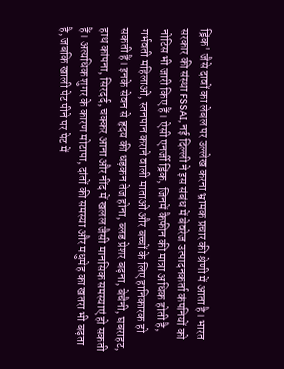ड्रिंक' जैसे दावों का लेबल पर उल्लेख करना भ्रामक प्रचार की श्रेणी में आता है। भारत सरकार की संस्था FSSAI, नई दिल्ली ने इस संबंध में बेवरेज उत्पादनकर्ता कंपनियों को नोटिस भी जारी किए हैं। ऐसी एनर्जी ड्रिंक, जिनमें कैफीन की मात्रा अधिक होती है, गर्भवती महिलाओं, स्तनपान कराने वाली माताओं और बच्चों के लिए हानिकारक हो सकती हैं। इनके सेवन से हृदय की धड़कन तेज होना, ब्लड प्रेशर बढ़ना, बेचैनी, घबराहट, हाथ कांपना, सिरदर्द, चक्कर आना और नींद में खलल जैसी मानसिक समस्याएं हो सकती हैं। अत्यधिक शुगर के कारण मोटापा, दांतों की समस्या और मधुमेह का खतरा भी बढ़ता है, जबकि खाली पेट पीने पर पेट में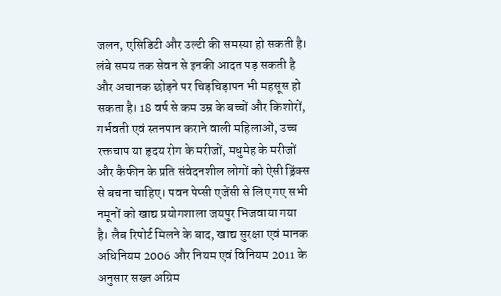जलन, एसिडिटी और उल्टी की समस्या हो सकती है। लंबे समय तक सेवन से इनकी आदत पड़ सकती है और अचानक छोड़ने पर चिड़चिड़ापन भी महसूस हो सकता है। 18 वर्ष से कम उम्र के बच्चों और किशोरों, गर्भवती एवं स्तनपान कराने वाली महिलाओं, उच्च रक्तचाप या हृदय रोग के मरीजों, मधुमेह के मरीजों और कैफीन के प्रति संवेदनशील लोगों को ऐसी ड्रिंक्स से बचना चाहिए। पवन पेप्सी एजेंसी से लिए गए सभी नमूनों को खाद्य प्रयोगशाला जयपुर भिजवाया गया है। लैब रिपोर्ट मिलने के बाद, खाद्य सुरक्षा एवं मानक अधिनियम 2006 और नियम एवं विनियम 2011 के अनुसार सख्त अग्रिम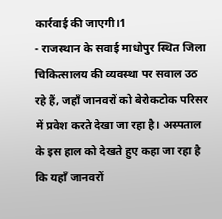कार्रवाई की जाएगी।1
- राजस्थान के सवाई माधोपुर स्थित जिला चिकित्सालय की व्यवस्था पर सवाल उठ रहे हैं, जहाँ जानवरों को बेरोकटोक परिसर में प्रवेश करते देखा जा रहा है। अस्पताल के इस हाल को देखते हुए कहा जा रहा है कि यहाँ जानवरों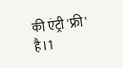की एंट्री 'फ्री' है।1